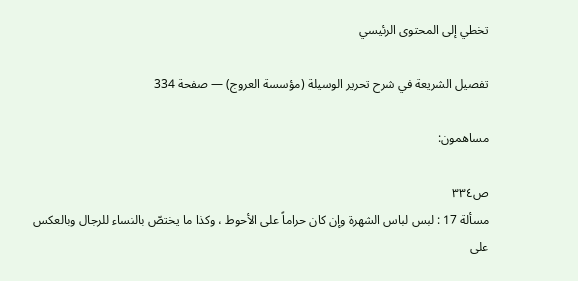تخطي إلى المحتوى الرئيسي

تفصيل الشريعة في شرح تحرير الوسيلة (مؤسسة العروج) — صفحة 334

مساهمون:

ص٣٣٤
مسألة 17 : لبس لباس الشهرة وإن كان حراماً على الأحوط ، وكذا ما يختصّ بالنساء للرجال وبالعكس على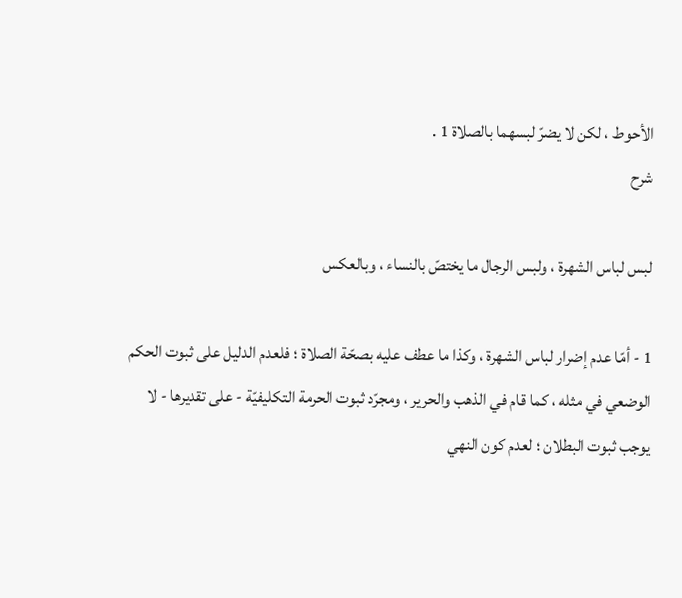الأحوط ، لكن لا يضرّ لبسهما بالصلاة 1 .
شرح

لبس لباس الشهرة ، ولبس الرجال ما يختصّ بالنساء ، وبالعكس

1 - أمّا عدم إضرار لباس الشهرة ، وكذا ما عطف عليه بصحّة الصلاة ؛ فلعدم الدليل على ثبوت الحكم الوضعي في مثله ، كما قام في الذهب والحرير ، ومجرّد ثبوت الحرمة التكليفيّة - على تقديرها - لا يوجب ثبوت البطلان ؛ لعدم كون النهي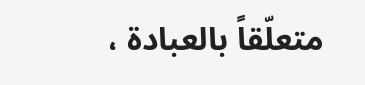متعلّقاً بالعبادة ،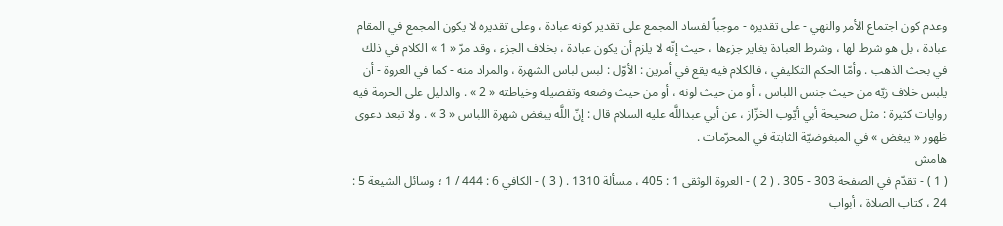وعدم كون اجتماع الأمر والنهي - على تقديره - موجباً لفساد المجمع على تقدير كونه عبادة ، وعلى تقديره لا يكون المجمع في المقام عبادة ، بل هو شرط لها ، وشرط العبادة يغاير جزءها ، حيث إنّه لا يلزم أن يكون عبادة ، بخلاف الجزء ، وقد مرّ « 1 » الكلام في ذلك في بحث الذهب . وأمّا الحكم التكليفي ، فالكلام فيه يقع في أمرين : الأوّل : لبس لباس الشهرة ، والمراد منه - كما في العروة - أن يلبس خلاف زيّه من حيث جنس اللباس ، أو من حيث لونه ، أو من حيث وضعه وتفصيله وخياطته « 2 » . والدليل على الحرمة فيه روايات كثيرة : مثل صحيحة أبي أيّوب الخزّاز ، عن أبي عبداللَّه عليه السلام قال : إنّ اللَّه يبغض شهرة اللباس « 3 » . ولا تبعد دعوى ظهور « يبغض » في المبغوضيّة الثابتة في المحرّمات .
هامش
( 1 ) - تقدّم في الصفحة 303 - 305 . ( 2 ) - العروة الوثقى 1 : 405 ، مسألة 1310 . ( 3 ) - الكافي 6 : 444 / 1 ؛ وسائل الشيعة 5 : 24 ، كتاب الصلاة ، أبواب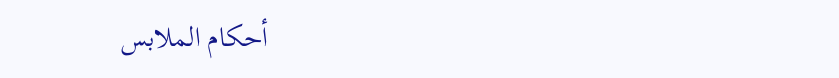أحكام الملابس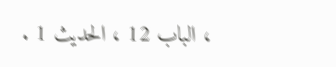، الباب 12 ، الحديث 1 .